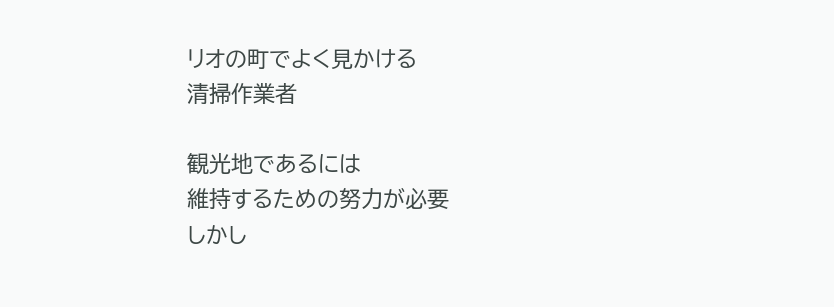リオの町でよく見かける
清掃作業者

観光地であるには
維持するための努力が必要
しかし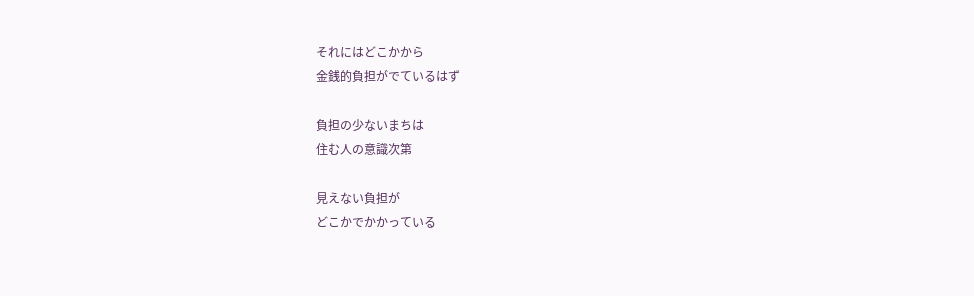それにはどこかから
金銭的負担がでているはず

負担の少ないまちは
住む人の意識次第

見えない負担が
どこかでかかっている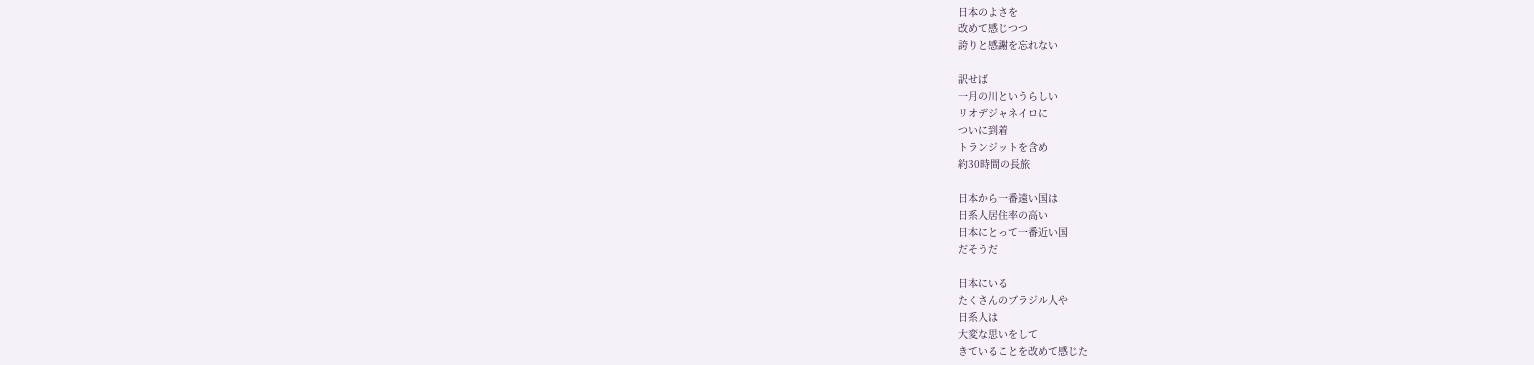日本のよさを
改めて感じつつ
誇りと感謝を忘れない

訳せば
一月の川というらしい
リオデジャネイロに
ついに到着
トランジットを含め
約30時間の長旅

日本から一番遠い国は
日系人居住率の高い
日本にとって一番近い国
だそうだ

日本にいる
たくさんのブラジル人や
日系人は
大変な思いをして
きていることを改めて感じた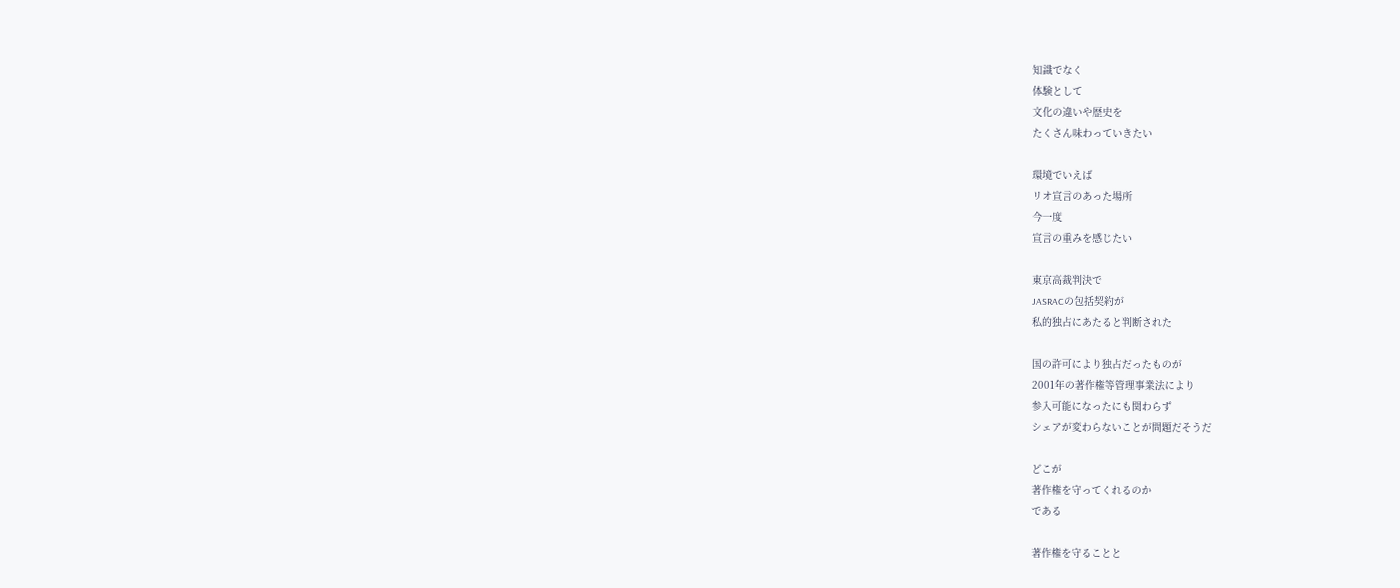知識でなく
体験として
文化の違いや歴史を
たくさん味わっていきたい

環境でいえば
リオ宣言のあった場所
今一度
宣言の重みを感じたい

東京高裁判決で
JASRACの包括契約が
私的独占にあたると判断された

国の許可により独占だったものが
2001年の著作権等管理事業法により
参入可能になったにも関わらず
シェアが変わらないことが問題だそうだ

どこが
著作権を守ってくれるのか
である

著作権を守ることと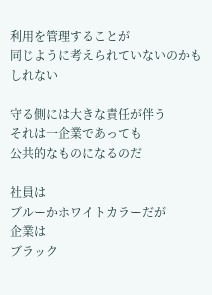利用を管理することが
同じように考えられていないのかもしれない

守る側には大きな責任が伴う
それは一企業であっても
公共的なものになるのだ

社員は
ブルーかホワイトカラーだが
企業は
ブラック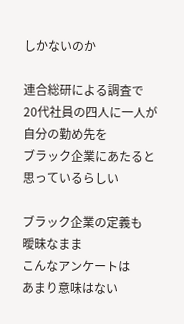しかないのか

連合総研による調査で
20代社員の四人に一人が
自分の勤め先を
ブラック企業にあたると
思っているらしい

ブラック企業の定義も
曖昧なまま
こんなアンケートは
あまり意味はない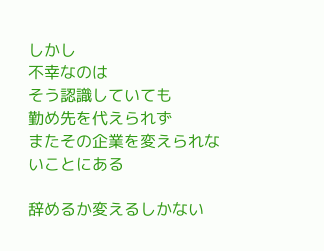しかし
不幸なのは
そう認識していても
勤め先を代えられず
またその企業を変えられないことにある

辞めるか変えるしかない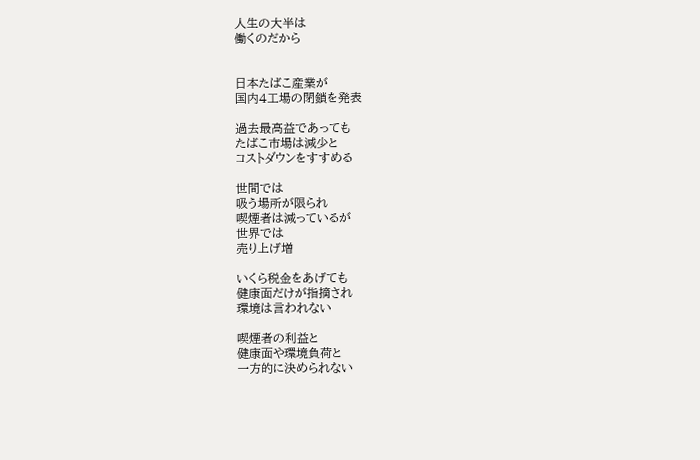人生の大半は
働くのだから


日本たばこ産業が
国内4工場の閉鎖を発表

過去最高益であっても
たばこ市場は減少と
コストダウンをすすめる

世間では
吸う場所が限られ
喫煙者は減っているが
世界では
売り上げ増

いくら税金をあげても
健康面だけが指摘され
環境は言われない

喫煙者の利益と
健康面や環境負荷と
一方的に決められない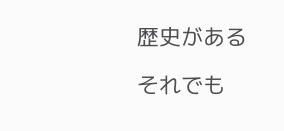歴史がある

それでも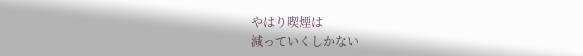やはり喫煙は
減っていくしかない